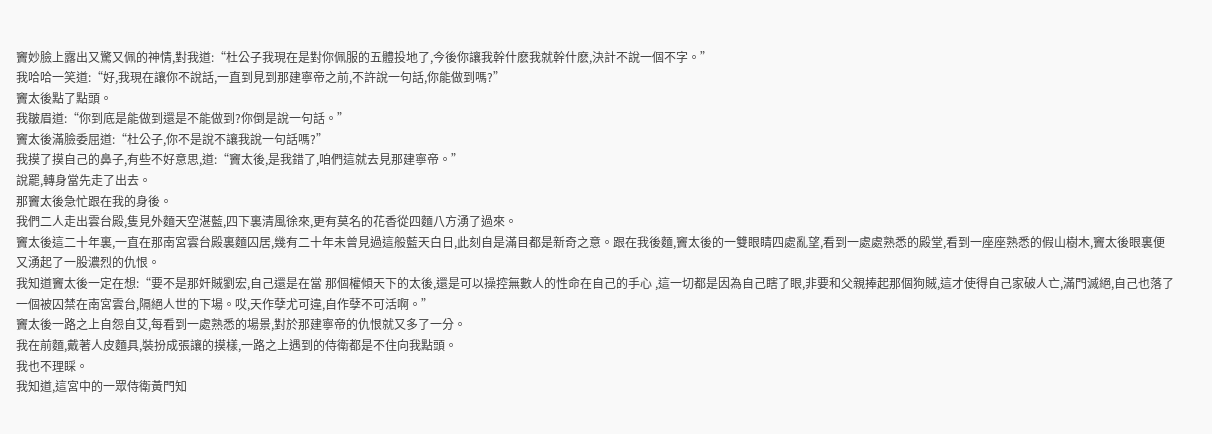竇妙臉上露出又驚又佩的神情,對我道:“杜公子我現在是對你佩服的五體投地了,今後你讓我幹什麽我就幹什麽,決計不說一個不字。”
我哈哈一笑道:“好,我現在讓你不說話,一直到見到那建寧帝之前,不許說一句話,你能做到嗎?”
竇太後點了點頭。
我皺眉道:“你到底是能做到還是不能做到?你倒是說一句話。”
竇太後滿臉委屈道:“杜公子,你不是說不讓我說一句話嗎?”
我摸了摸自己的鼻子,有些不好意思,道:“竇太後,是我錯了,咱們這就去見那建寧帝。”
說罷,轉身當先走了出去。
那竇太後急忙跟在我的身後。
我們二人走出雲台殿,隻見外麵天空湛藍,四下裏清風徐來,更有莫名的花香從四麵八方湧了過來。
竇太後這二十年裏,一直在那南宮雲台殿裏麵囚居,幾有二十年未曾見過這般藍天白日,此刻自是滿目都是新奇之意。跟在我後麵,竇太後的一雙眼睛四處亂望,看到一處處熟悉的殿堂,看到一座座熟悉的假山樹木,竇太後眼裏便又湧起了一股濃烈的仇恨。
我知道竇太後一定在想:“要不是那奸賊劉宏,自己還是在當 那個權傾天下的太後,還是可以操控無數人的性命在自己的手心 ,這一切都是因為自己瞎了眼,非要和父親捧起那個狗賊,這才使得自己家破人亡,滿門滅絕,自己也落了一個被囚禁在南宮雲台,隔絕人世的下場。哎,天作孽尤可違,自作孽不可活啊。”
竇太後一路之上自怨自艾,每看到一處熟悉的場景,對於那建寧帝的仇恨就又多了一分。
我在前麵,戴著人皮麵具,裝扮成張讓的摸樣,一路之上遇到的侍衛都是不住向我點頭。
我也不理睬。
我知道,這宮中的一眾侍衛黃門知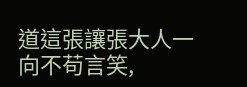道這張讓張大人一向不苟言笑,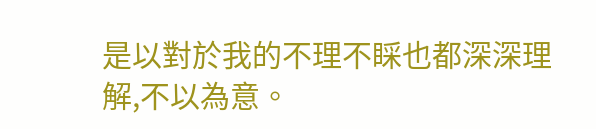是以對於我的不理不睬也都深深理解,不以為意。